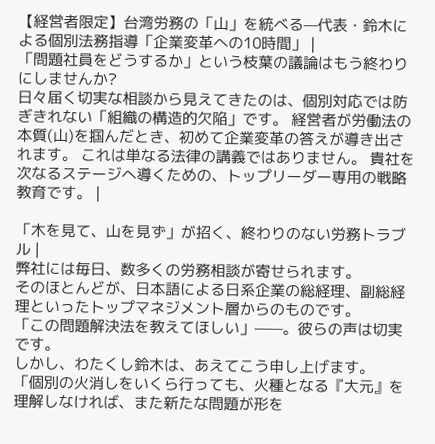【経営者限定】台湾労務の「山」を統べる—代表・鈴木による個別法務指導「企業変革への10時間」 |
「問題社員をどうするか」という枝葉の議論はもう終わりにしませんか?
日々届く切実な相談から見えてきたのは、個別対応では防ぎきれない「組織の構造的欠陥」です。 経営者が労働法の本質(山)を掴んだとき、初めて企業変革の答えが導き出されます。 これは単なる法律の講義ではありません。 貴社を次なるステージへ導くための、トップリーダー専用の戦略教育です。 |

「木を見て、山を見ず」が招く、終わりのない労務トラブル |
弊社には毎日、数多くの労務相談が寄せられます。
そのほとんどが、日本語による日系企業の総経理、副総経理といったトップマネジメント層からのものです。
「この問題解決法を教えてほしい」——。彼らの声は切実です。
しかし、わたくし鈴木は、あえてこう申し上げます。
「個別の火消しをいくら行っても、火種となる『大元』を理解しなければ、また新たな問題が形を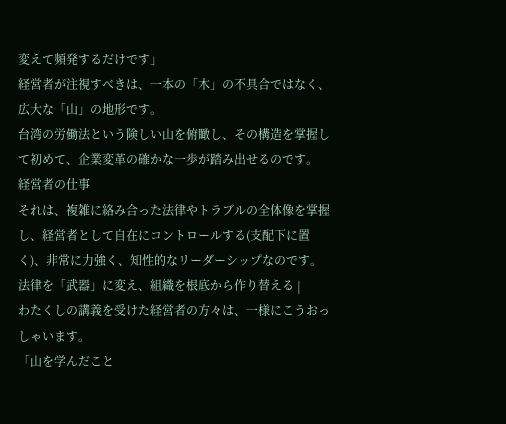変えて頻発するだけです」
経営者が注視すべきは、一本の「木」の不具合ではなく、広大な「山」の地形です。
台湾の労働法という険しい山を俯瞰し、その構造を掌握して初めて、企業変革の確かな一歩が踏み出せるのです。
経営者の仕事
それは、複雑に絡み合った法律やトラブルの全体像を掌握し、経営者として自在にコントロールする(支配下に置く)、非常に力強く、知性的なリーダーシップなのです。
法律を「武器」に変え、組織を根底から作り替える |
わたくしの講義を受けた経営者の方々は、一様にこうおっしゃいます。
「山を学んだこと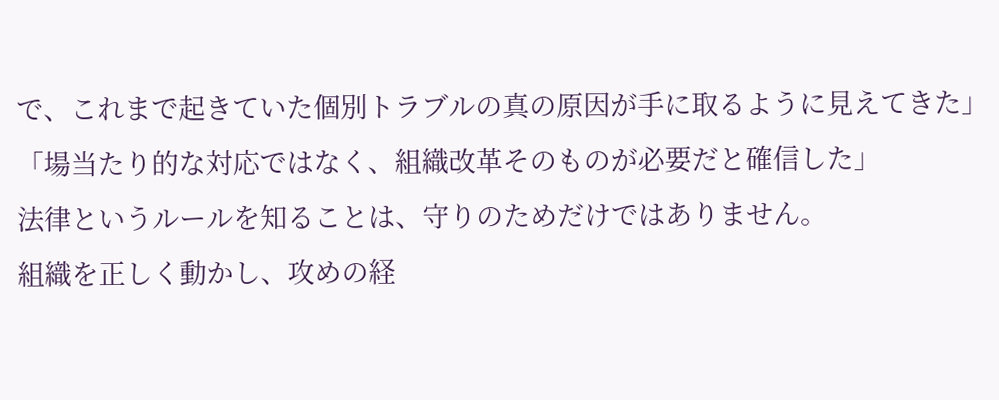で、これまで起きていた個別トラブルの真の原因が手に取るように見えてきた」
「場当たり的な対応ではなく、組織改革そのものが必要だと確信した」
法律というルールを知ることは、守りのためだけではありません。
組織を正しく動かし、攻めの経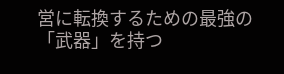営に転換するための最強の「武器」を持つ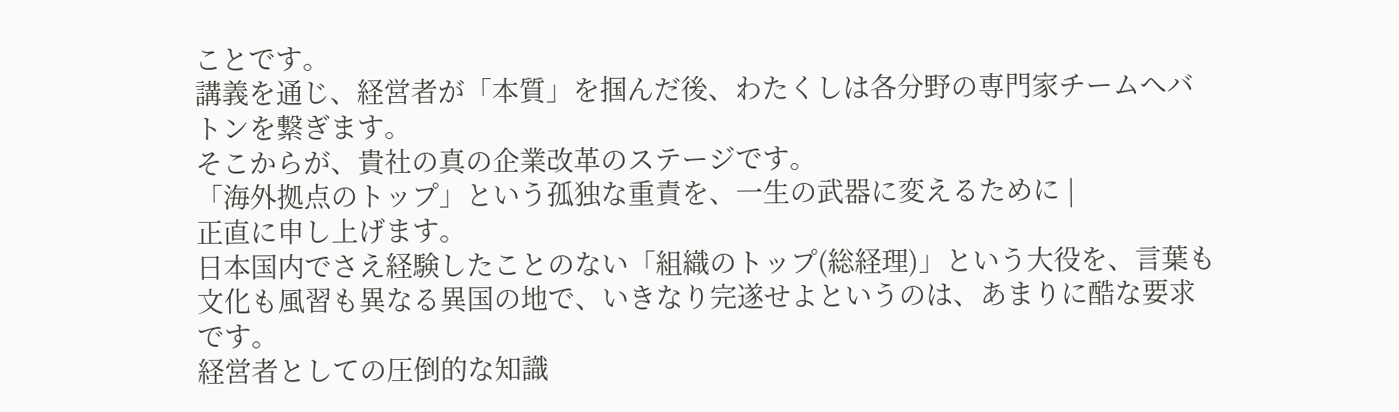ことです。
講義を通じ、経営者が「本質」を掴んだ後、わたくしは各分野の専門家チームへバトンを繋ぎます。
そこからが、貴社の真の企業改革のステージです。
「海外拠点のトップ」という孤独な重責を、一生の武器に変えるために |
正直に申し上げます。
日本国内でさえ経験したことのない「組織のトップ(総経理)」という大役を、言葉も文化も風習も異なる異国の地で、いきなり完遂せよというのは、あまりに酷な要求です。
経営者としての圧倒的な知識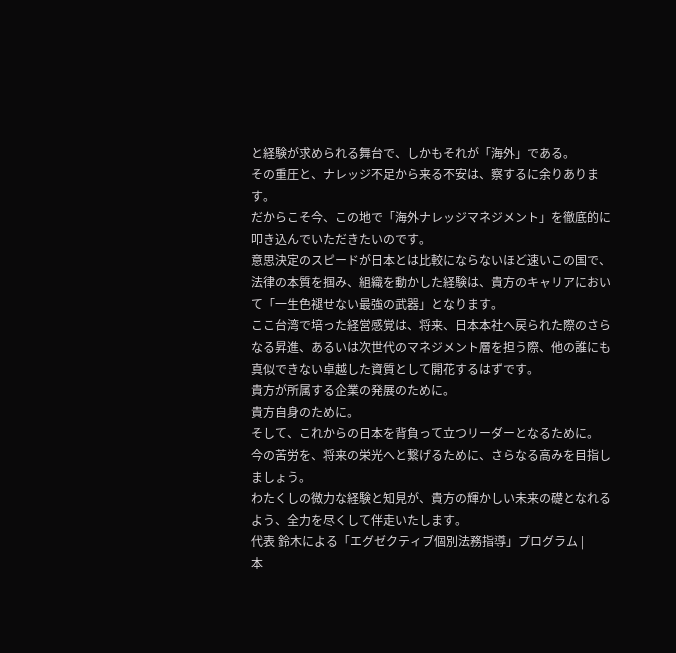と経験が求められる舞台で、しかもそれが「海外」である。
その重圧と、ナレッジ不足から来る不安は、察するに余りあります。
だからこそ今、この地で「海外ナレッジマネジメント」を徹底的に叩き込んでいただきたいのです。
意思決定のスピードが日本とは比較にならないほど速いこの国で、法律の本質を掴み、組織を動かした経験は、貴方のキャリアにおいて「一生色褪せない最強の武器」となります。
ここ台湾で培った経営感覚は、将来、日本本社へ戻られた際のさらなる昇進、あるいは次世代のマネジメント層を担う際、他の誰にも真似できない卓越した資質として開花するはずです。
貴方が所属する企業の発展のために。
貴方自身のために。
そして、これからの日本を背負って立つリーダーとなるために。
今の苦労を、将来の栄光へと繋げるために、さらなる高みを目指しましょう。
わたくしの微力な経験と知見が、貴方の輝かしい未来の礎となれるよう、全力を尽くして伴走いたします。
代表 鈴木による「エグゼクティブ個別法務指導」プログラム |
本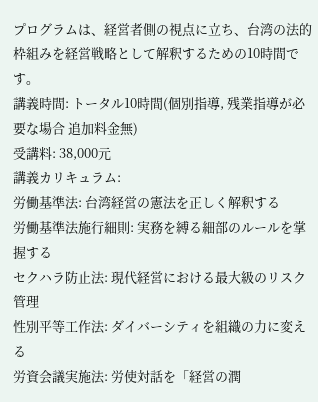プログラムは、経営者側の視点に立ち、台湾の法的枠組みを経営戦略として解釈するための10時間です。
講義時間: トータル10時間(個別指導, 残業指導が必要な場合 追加料金無)
受講料: 38,000元
講義カリキュラム:
労働基準法: 台湾経営の憲法を正しく解釈する
労働基準法施行細則: 実務を縛る細部のルールを掌握する
セクハラ防止法: 現代経営における最大級のリスク管理
性別平等工作法: ダイバーシティを組織の力に変える
労資会議実施法: 労使対話を「経営の潤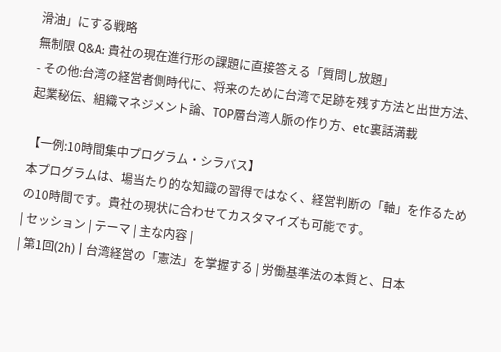滑油」にする戦略
無制限 Q&A: 貴社の現在進行形の課題に直接答える「質問し放題」
- その他:台湾の経営者側時代に、将来のために台湾で足跡を残す方法と出世方法、起業秘伝、組織マネジメント論、TOP層台湾人脈の作り方、etc裏話満載

【一例:10時間集中プログラム・シラバス】
本プログラムは、場当たり的な知識の習得ではなく、経営判断の「軸」を作るための10時間です。貴社の現状に合わせてカスタマイズも可能です。
| セッション | テーマ | 主な内容 |
| 第1回(2h) | 台湾経営の「憲法」を掌握する | 労働基準法の本質と、日本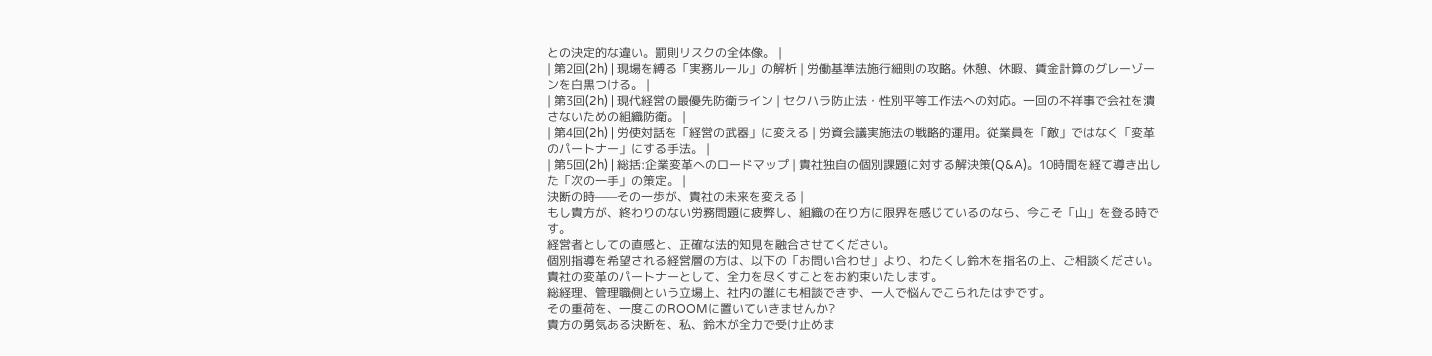との決定的な違い。罰則リスクの全体像。 |
| 第2回(2h) | 現場を縛る「実務ルール」の解析 | 労働基準法施行細則の攻略。休憩、休暇、賃金計算のグレーゾーンを白黒つける。 |
| 第3回(2h) | 現代経営の最優先防衛ライン | セクハラ防止法・性別平等工作法への対応。一回の不祥事で会社を潰さないための組織防衛。 |
| 第4回(2h) | 労使対話を「経営の武器」に変える | 労資会議実施法の戦略的運用。従業員を「敵」ではなく「変革のパートナー」にする手法。 |
| 第5回(2h) | 総括:企業変革へのロードマップ | 貴社独自の個別課題に対する解決策(Q&A)。10時間を経て導き出した「次の一手」の策定。 |
決断の時——その一歩が、貴社の未来を変える |
もし貴方が、終わりのない労務問題に疲弊し、組織の在り方に限界を感じているのなら、今こそ「山」を登る時です。
経営者としての直感と、正確な法的知見を融合させてください。
個別指導を希望される経営層の方は、以下の「お問い合わせ」より、わたくし鈴木を指名の上、ご相談ください。
貴社の変革のパートナーとして、全力を尽くすことをお約束いたします。
総経理、管理職側という立場上、社内の誰にも相談できず、一人で悩んでこられたはずです。
その重荷を、一度このROOMに置いていきませんか?
貴方の勇気ある決断を、私、鈴木が全力で受け止めま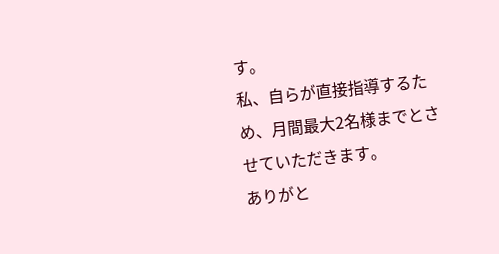す。
私、自らが直接指導するため、月間最大2名様までとさせていただきます。
ありがと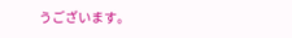うございます。